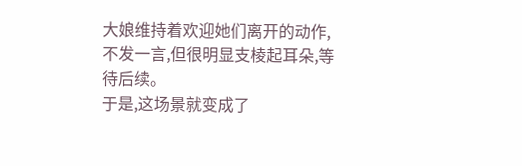大娘维持着欢迎她们离开的动作,不发一言,但很明显支棱起耳朵,等待后续。
于是,这场景就变成了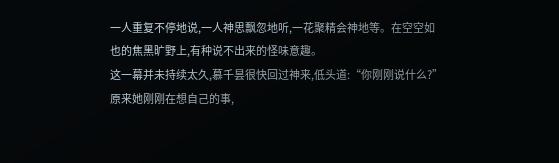一人重复不停地说,一人神思飘忽地听,一花聚精会神地等。在空空如也的焦黑旷野上,有种说不出来的怪味意趣。
这一幕并未持续太久,慕千昙很快回过神来,低头道:“你刚刚说什么?”
原来她刚刚在想自己的事,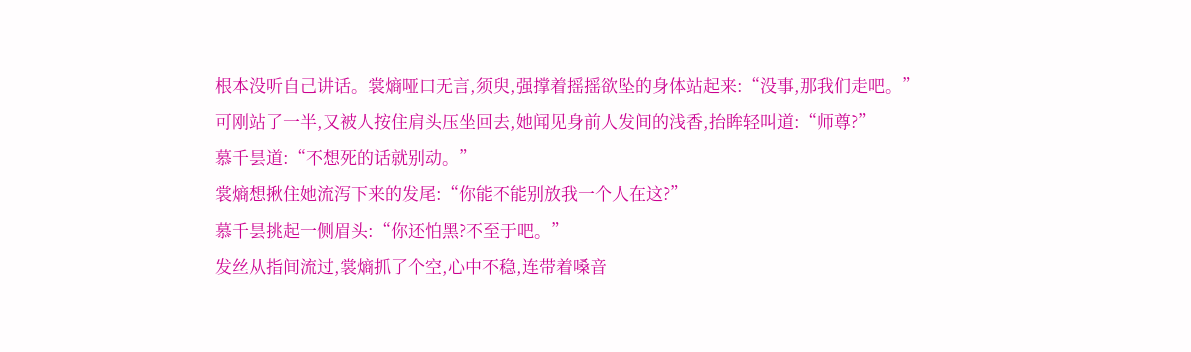根本没听自己讲话。裳熵哑口无言,须臾,强撑着摇摇欲坠的身体站起来:“没事,那我们走吧。”
可刚站了一半,又被人按住肩头压坐回去,她闻见身前人发间的浅香,抬眸轻叫道:“师尊?”
慕千昙道:“不想死的话就别动。”
裳熵想揪住她流泻下来的发尾:“你能不能别放我一个人在这?”
慕千昙挑起一侧眉头:“你还怕黑?不至于吧。”
发丝从指间流过,裳熵抓了个空,心中不稳,连带着嗓音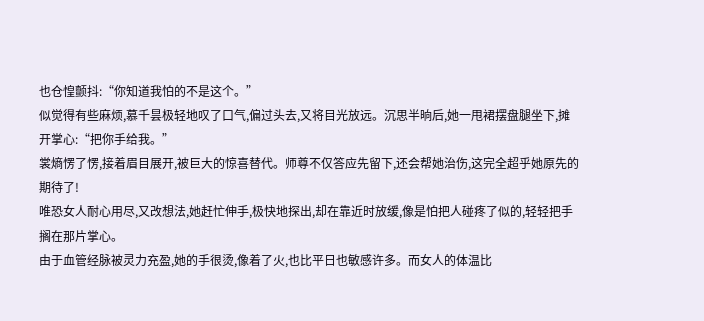也仓惶颤抖:“你知道我怕的不是这个。”
似觉得有些麻烦,慕千昙极轻地叹了口气,偏过头去,又将目光放远。沉思半晌后,她一甩裙摆盘腿坐下,摊开掌心:“把你手给我。”
裳熵愣了愣,接着眉目展开,被巨大的惊喜替代。师尊不仅答应先留下,还会帮她治伤,这完全超乎她原先的期待了!
唯恐女人耐心用尽,又改想法,她赶忙伸手,极快地探出,却在靠近时放缓,像是怕把人碰疼了似的,轻轻把手搁在那片掌心。
由于血管经脉被灵力充盈,她的手很烫,像着了火,也比平日也敏感许多。而女人的体温比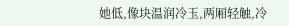她低,像块温润冷玉,两厢轻触,冷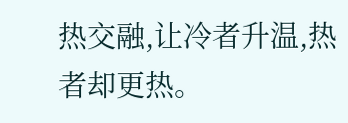热交融,让冷者升温,热者却更热。